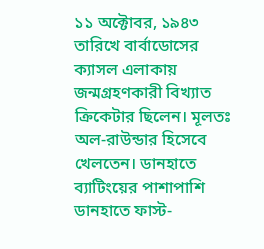১১ অক্টোবর, ১৯৪৩ তারিখে বার্বাডোসের ক্যাসল এলাকায় জন্মগ্রহণকারী বিখ্যাত ক্রিকেটার ছিলেন। মূলতঃ অল-রাউন্ডার হিসেবে খেলতেন। ডানহাতে ব্যাটিংয়ের পাশাপাশি ডানহাতে ফাস্ট-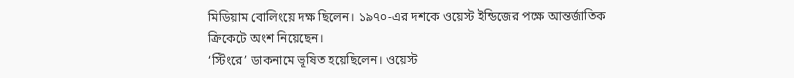মিডিয়াম বোলিংয়ে দক্ষ ছিলেন। ১৯৭০-এর দশকে ওয়েস্ট ইন্ডিজের পক্ষে আন্তর্জাতিক ক্রিকেটে অংশ নিয়েছেন।
‘স্টিংরে’ ডাকনামে ভূষিত হয়েছিলেন। ওয়েস্ট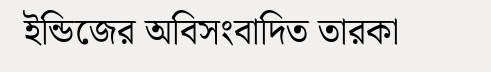ইন্ডিজের অবিসংবাদিত তারকা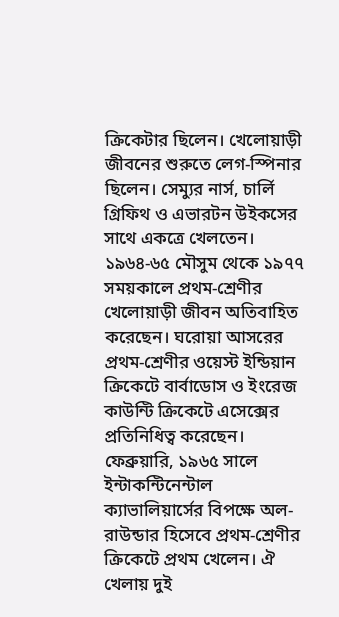ক্রিকেটার ছিলেন। খেলোয়াড়ী জীবনের শুরুতে লেগ-স্পিনার ছিলেন। সেম্যুর নার্স, চার্লি গ্রিফিথ ও এভারটন উইকসের সাথে একত্রে খেলতেন। ১৯৬৪-৬৫ মৌসুম থেকে ১৯৭৭ সময়কালে প্রথম-শ্রেণীর খেলোয়াড়ী জীবন অতিবাহিত করেছেন। ঘরোয়া আসরের প্রথম-শ্রেণীর ওয়েস্ট ইন্ডিয়ান ক্রিকেটে বার্বাডোস ও ইংরেজ কাউন্টি ক্রিকেটে এসেক্সের প্রতিনিধিত্ব করেছেন।
ফেব্রুয়ারি, ১৯৬৫ সালে ইন্টাকন্টিনেন্টাল ক্যাভালিয়ার্সের বিপক্ষে অল-রাউন্ডার হিসেবে প্রথম-শ্রেণীর ক্রিকেটে প্রথম খেলেন। ঐ খেলায় দুই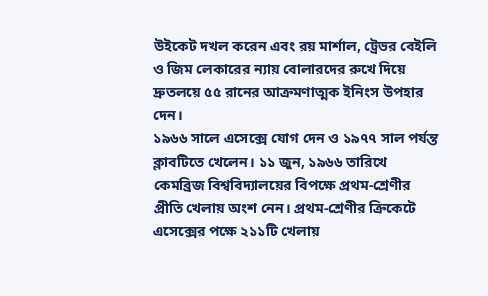উইকেট দখল করেন এবং রয় মার্শাল, ট্রেভর বেইলি ও জিম লেকারের ন্যায় বোলারদের রুখে দিয়ে দ্রুতলয়ে ৫৫ রানের আক্রমণাত্মক ইনিংস উপহার দেন।
১৯৬৬ সালে এসেক্সে যোগ দেন ও ১৯৭৭ সাল পর্যন্ত ক্লাবটিতে খেলেন। ১১ জুন, ১৯৬৬ তারিখে কেমব্রিজ বিশ্ববিদ্যালয়ের বিপক্ষে প্রথম-শ্রেণীর প্রীতি খেলায় অংশ নেন। প্রথম-শ্রেণীর ক্রিকেটে এসেক্সের পক্ষে ২১১টি খেলায়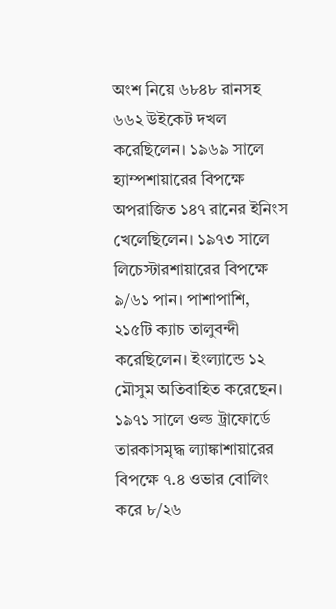অংশ নিয়ে ৬৮৪৮ রানসহ ৬৬২ উইকেট দখল করেছিলেন। ১৯৬৯ সালে হ্যাম্পশায়ারের বিপক্ষে অপরাজিত ১৪৭ রানের ইনিংস খেলেছিলেন। ১৯৭৩ সালে লিচেস্টারশায়ারের বিপক্ষে ৯/৬১ পান। পাশাপাশি, ২১৫টি ক্যাচ তালুবন্দী করেছিলেন। ইংল্যান্ডে ১২ মৌসুম অতিবাহিত করেছেন। ১৯৭১ সালে ওল্ড ট্রাফোর্ডে তারকাসমৃদ্ধ ল্যাঙ্কাশায়ারের বিপক্ষে ৭.৪ ওভার বোলিং করে ৮/২৬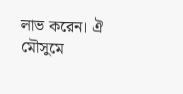লাভ করেন। ঐ মৌসুমে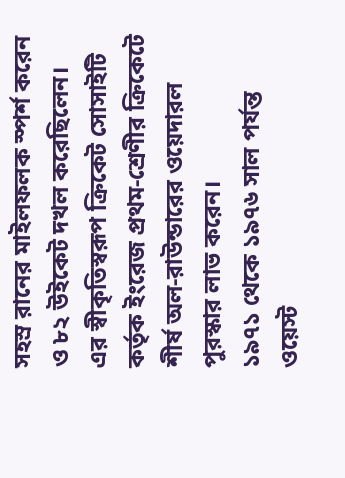সহস্র রানের মাইলফলক স্পর্শ করেন ও ৮২ উইকেট দখল করেছিলেন। এর স্বীকৃতিস্বরূপ ক্রিকেট সোসাইটি কর্তৃক ইংরেজ প্রথম-শ্রেণীর ক্রিকেটে শীর্ষ অল-রাউন্ডারের ওয়েদারল পুরস্কার লাভ করেন।
১৯৭১ থেকে ১৯৭৬ সাল পর্যন্ত ওয়েস্ট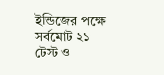ইন্ডিজের পক্ষে সর্বমোট ২১ টেস্ট ও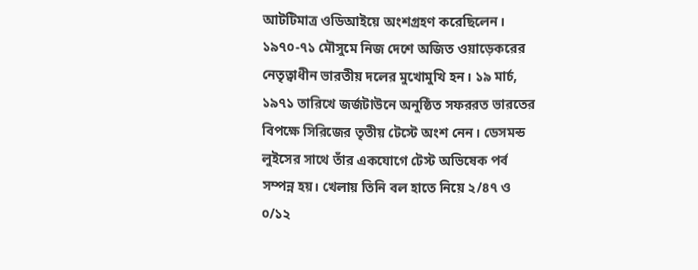আটটিমাত্র ওডিআইয়ে অংশগ্রহণ করেছিলেন। ১৯৭০-৭১ মৌসুমে নিজ দেশে অজিত ওয়াড়েকরের নেতৃত্বাধীন ভারতীয় দলের মুখোমুখি হন। ১৯ মার্চ, ১৯৭১ তারিখে জর্জটাউনে অনুষ্ঠিত সফররত ভারতের বিপক্ষে সিরিজের তৃতীয় টেস্টে অংশ নেন। ডেসমন্ড লুইসের সাথে তাঁর একযোগে টেস্ট অভিষেক পর্ব সম্পন্ন হয়। খেলায় তিনি বল হাতে নিয়ে ২/৪৭ ও ০/১২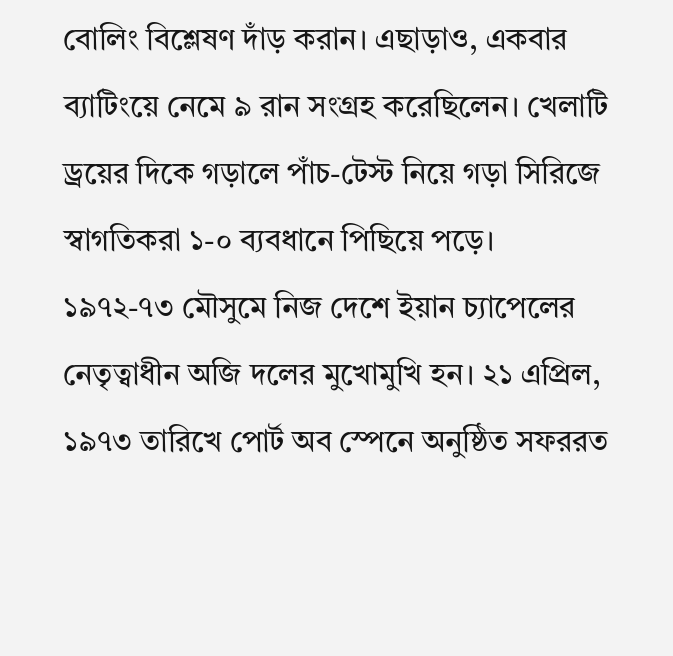বোলিং বিশ্লেষণ দাঁড় করান। এছাড়াও, একবার ব্যাটিংয়ে নেমে ৯ রান সংগ্রহ করেছিলেন। খেলাটি ড্রয়ের দিকে গড়ালে পাঁচ-টেস্ট নিয়ে গড়া সিরিজে স্বাগতিকরা ১-০ ব্যবধানে পিছিয়ে পড়ে।
১৯৭২-৭৩ মৌসুমে নিজ দেশে ইয়ান চ্যাপেলের নেতৃত্বাধীন অজি দলের মুখোমুখি হন। ২১ এপ্রিল, ১৯৭৩ তারিখে পোর্ট অব স্পেনে অনুষ্ঠিত সফররত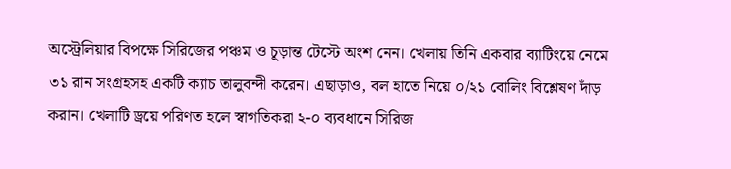অস্ট্রেলিয়ার বিপক্ষে সিরিজের পঞ্চম ও চূড়ান্ত টেস্টে অংশ নেন। খেলায় তিনি একবার ব্যাটিংয়ে নেমে ৩১ রান সংগ্রহসহ একটি ক্যাচ তালুবন্দী করেন। এছাড়াও, বল হাতে নিয়ে ০/২১ বোলিং বিশ্লেষণ দাঁড় করান। খেলাটি ড্রয়ে পরিণত হলে স্বাগতিকরা ২-০ ব্যবধানে সিরিজ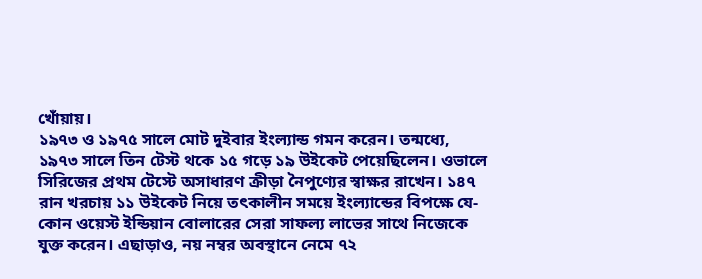খোঁয়ায়।
১৯৭৩ ও ১৯৭৫ সালে মোট দুইবার ইংল্যান্ড গমন করেন। তন্মধ্যে, ১৯৭৩ সালে তিন টেস্ট থকে ১৫ গড়ে ১৯ উইকেট পেয়েছিলেন। ওভালে সিরিজের প্রথম টেস্টে অসাধারণ ক্রীড়া নৈপুণ্যের স্বাক্ষর রাখেন। ১৪৭ রান খরচায় ১১ উইকেট নিয়ে তৎকালীন সময়ে ইংল্যান্ডের বিপক্ষে যে-কোন ওয়েস্ট ইন্ডিয়ান বোলারের সেরা সাফল্য লাভের সাথে নিজেকে যুক্ত করেন। এছাড়াও, নয় নম্বর অবস্থানে নেমে ৭২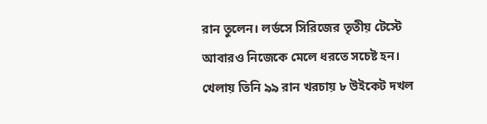রান তুলেন। লর্ডসে সিরিজের তৃতীয় টেস্টে আবারও নিজেকে মেলে ধরতে সচেষ্ট হন। খেলায় তিনি ৯৯ রান খরচায় ৮ উইকেট দখল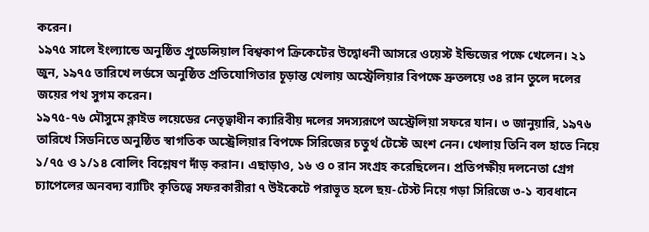করেন।
১৯৭৫ সালে ইংল্যান্ডে অনুষ্ঠিত প্রুডেন্সিয়াল বিশ্বকাপ ক্রিকেটের উদ্বোধনী আসরে ওয়েস্ট ইন্ডিজের পক্ষে খেলেন। ২১ জুন, ১৯৭৫ তারিখে লর্ডসে অনুষ্ঠিত প্রতিযোগিতার চূড়ান্ত খেলায় অস্ট্রেলিয়ার বিপক্ষে দ্রুতলয়ে ৩৪ রান তুলে দলের জয়ের পথ সুগম করেন।
১৯৭৫-৭৬ মৌসুমে ক্লাইভ লয়েডের নেতৃত্বাধীন ক্যারিবীয় দলের সদস্যরূপে অস্ট্রেলিয়া সফরে যান। ৩ জানুয়ারি, ১৯৭৬ তারিখে সিডনিতে অনুষ্ঠিত স্বাগতিক অস্ট্রেলিয়ার বিপক্ষে সিরিজের চতুর্থ টেস্টে অংশ নেন। খেলায় তিনি বল হাতে নিয়ে ১/৭৫ ও ১/১৪ বোলিং বিশ্লেষণ দাঁড় করান। এছাড়াও, ১৬ ও ০ রান সংগ্রহ করেছিলেন। প্রতিপক্ষীয় দলনেতা গ্রেগ চ্যাপেলের অনবদ্য ব্যাটিং কৃতিত্বে সফরকারীরা ৭ উইকেটে পরাভূত হলে ছয়-টেস্ট নিয়ে গড়া সিরিজে ৩-১ ব্যবধানে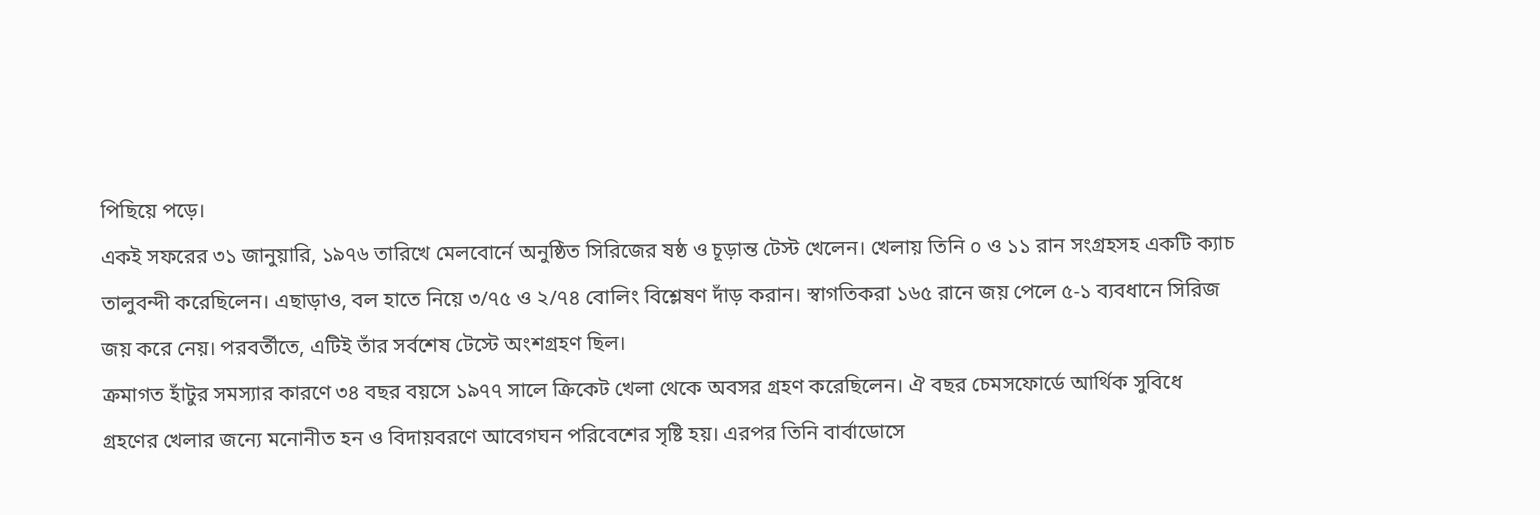পিছিয়ে পড়ে।
একই সফরের ৩১ জানুয়ারি, ১৯৭৬ তারিখে মেলবোর্নে অনুষ্ঠিত সিরিজের ষষ্ঠ ও চূড়ান্ত টেস্ট খেলেন। খেলায় তিনি ০ ও ১১ রান সংগ্রহসহ একটি ক্যাচ তালুবন্দী করেছিলেন। এছাড়াও, বল হাতে নিয়ে ৩/৭৫ ও ২/৭৪ বোলিং বিশ্লেষণ দাঁড় করান। স্বাগতিকরা ১৬৫ রানে জয় পেলে ৫-১ ব্যবধানে সিরিজ জয় করে নেয়। পরবর্তীতে, এটিই তাঁর সর্বশেষ টেস্টে অংশগ্রহণ ছিল।
ক্রমাগত হাঁটুর সমস্যার কারণে ৩৪ বছর বয়সে ১৯৭৭ সালে ক্রিকেট খেলা থেকে অবসর গ্রহণ করেছিলেন। ঐ বছর চেমসফোর্ডে আর্থিক সুবিধে গ্রহণের খেলার জন্যে মনোনীত হন ও বিদায়বরণে আবেগঘন পরিবেশের সৃষ্টি হয়। এরপর তিনি বার্বাডোসে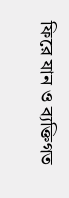ফিরে যান ও ব্যক্তিগত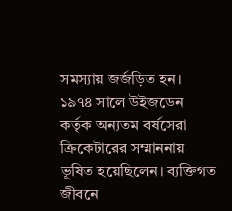সমস্যায় জর্জড়িত হন।
১৯৭৪ সালে উইজডেন কর্তৃক অন্যতম বর্ষসেরা ক্রিকেটারের সম্মাননায় ভূষিত হয়েছিলেন। ব্যক্তিগত জীবনে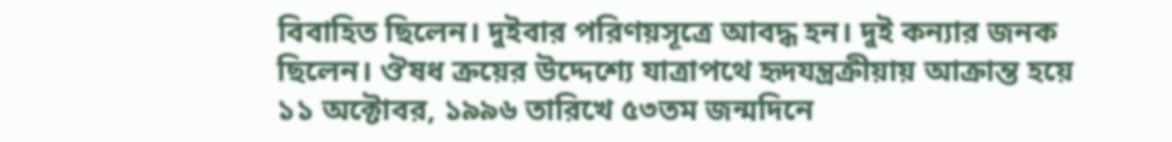বিবাহিত ছিলেন। দুইবার পরিণয়সূত্রে আবদ্ধ হন। দুই কন্যার জনক ছিলেন। ঔষধ ক্রয়ের উদ্দেশ্যে যাত্রাপথে হৃদযন্ত্রক্রীয়ায় আক্রান্ত হয়ে ১১ অক্টোবর, ১৯৯৬ তারিখে ৫৩তম জন্মদিনে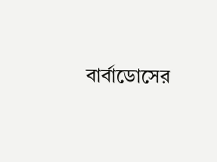বার্বাডোসের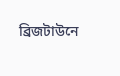ব্রিজটাউনে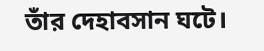তাঁর দেহাবসান ঘটে।